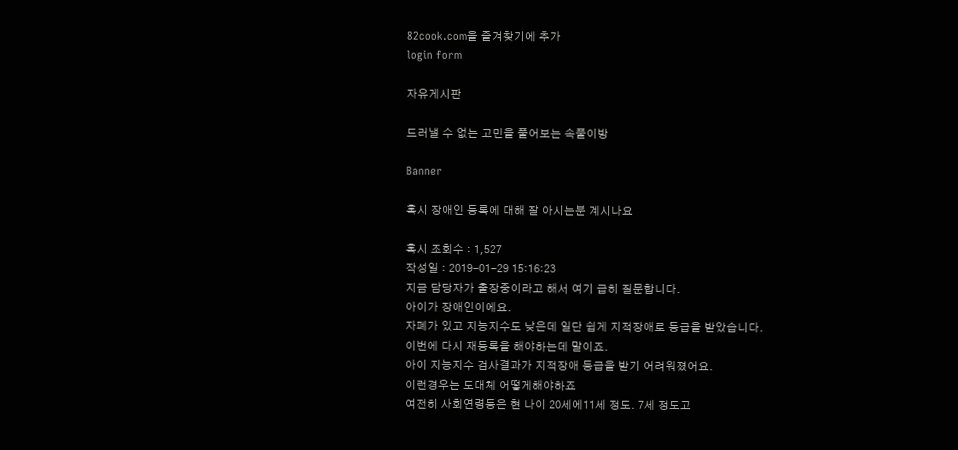82cook.com을 즐겨찾기에 추가
login form

자유게시판

드러낼 수 없는 고민을 풀어보는 속풀이방

Banner

혹시 장애인 등록에 대해 잘 아시는분 계시나요

혹시 조회수 : 1,527
작성일 : 2019-01-29 15:16:23
지금 담당자가 출장중이라고 해서 여기 급히 질문합니다.
아이가 장애인이에요.
자폐가 있고 지능지수도 낮은데 일단 쉽게 지적장애로 등급을 받았습니다.
이번에 다시 재등록을 해야하는데 말이죠.
아이 지능지수 검사결과가 지적장애 등급을 받기 어려워졌어요.
이런경우는 도대체 어떻게해야하죠
여전히 사회연령등은 현 나이 20세에11세 정도. 7세 정도고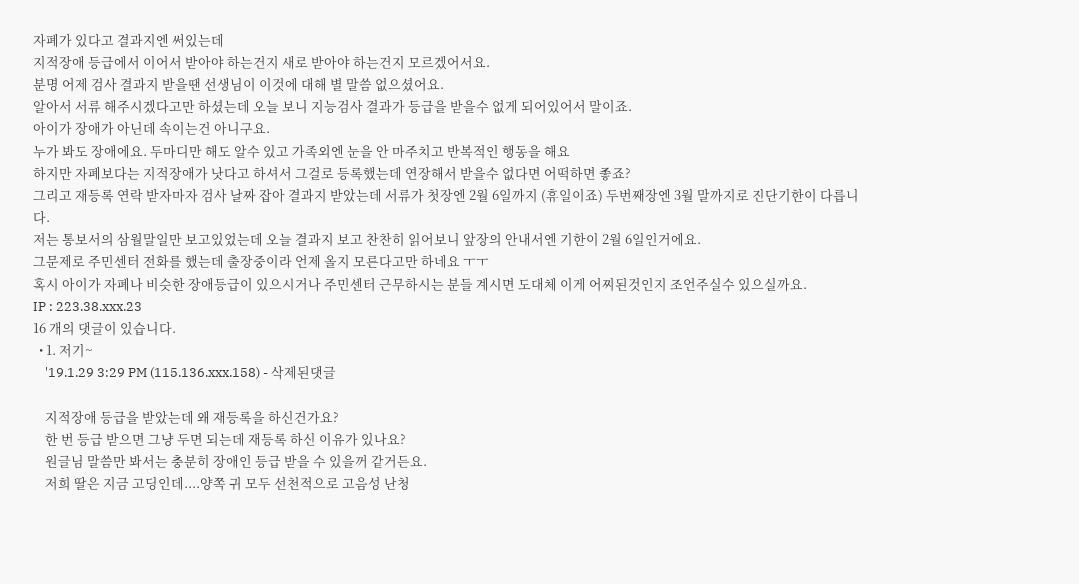자폐가 있다고 결과지엔 써있는데
지적장애 등급에서 이어서 받아야 하는건지 새로 받아야 하는건지 모르겠어서요.
분명 어제 검사 결과지 받을땐 선생님이 이것에 대해 별 말씀 없으셨어요.
알아서 서류 해주시겠다고만 하셨는데 오늘 보니 지능검사 결과가 등급을 받을수 없게 되어있어서 말이죠.
아이가 장애가 아닌데 속이는건 아니구요.
누가 봐도 장애에요. 두마디만 해도 알수 있고 가족외엔 눈을 안 마주치고 반복적인 행동을 해요
하지만 자폐보다는 지적장애가 낫다고 하셔서 그걸로 등록했는데 연장해서 받을수 없다면 어떡하면 좋죠?
그리고 재등록 연락 받자마자 검사 날짜 잡아 결과지 받았는데 서류가 첫장엔 2월 6일까지 (휴일이죠) 두번째장엔 3월 말까지로 진단기한이 다릅니다.
저는 통보서의 삼월말일만 보고있었는데 오늘 결과지 보고 찬찬히 읽어보니 앞장의 안내서엔 기한이 2월 6일인거에요.
그문제로 주민센터 전화를 했는데 출장중이라 언제 올지 모른다고만 하네요 ㅜㅜ
혹시 아이가 자폐나 비슷한 장애등급이 있으시거나 주민센터 근무하시는 분들 계시면 도대체 이게 어찌된것인지 조언주실수 있으실까요.
IP : 223.38.xxx.23
16 개의 댓글이 있습니다.
  • 1. 저기~
    '19.1.29 3:29 PM (115.136.xxx.158) - 삭제된댓글

    지적장애 등급을 받았는데 왜 재등록을 하신건가요?
    한 번 등급 받으면 그냥 두면 되는데 재등록 하신 이유가 있나요?
    원글님 말씀만 봐서는 충분히 장애인 등급 받을 수 있을꺼 같거든요.
    저희 딸은 지금 고딩인데....양쪽 귀 모두 선천적으로 고음성 난청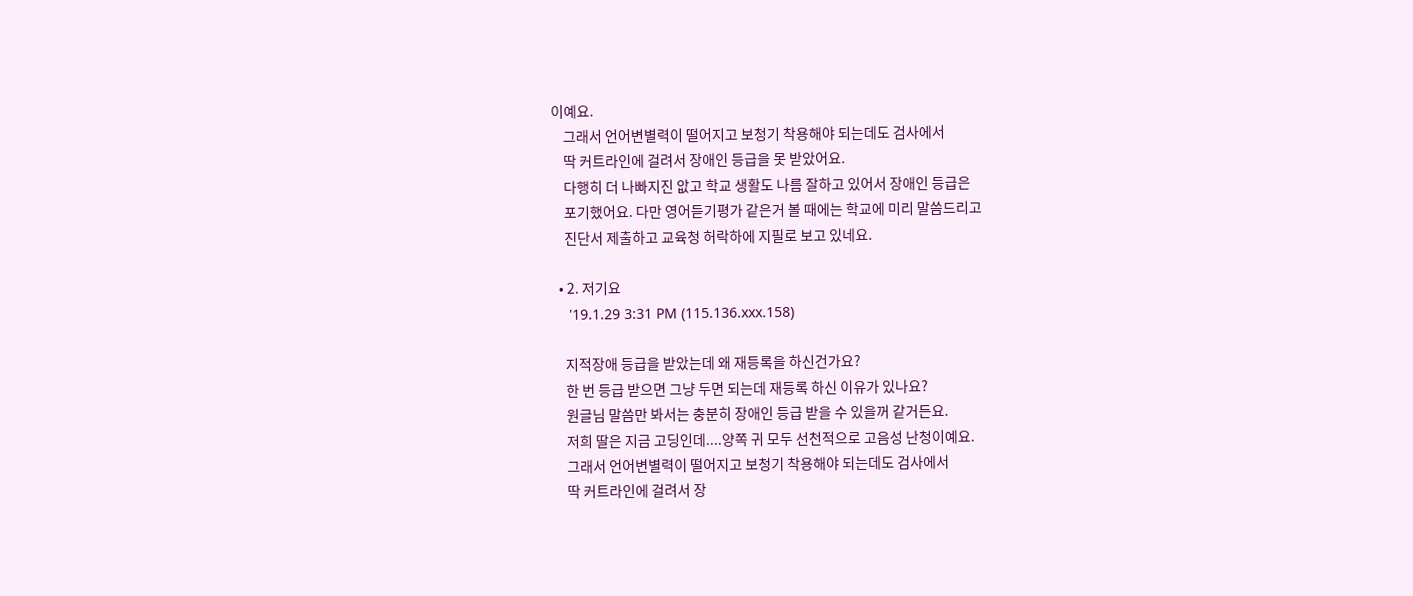이예요.
    그래서 언어변별력이 떨어지고 보청기 착용해야 되는데도 검사에서
    딱 커트라인에 걸려서 장애인 등급을 못 받았어요.
    다행히 더 나빠지진 앖고 학교 생활도 나름 잘하고 있어서 장애인 등급은
    포기했어요. 다만 영어듣기평가 같은거 볼 때에는 학교에 미리 말씀드리고
    진단서 제출하고 교육청 허락하에 지필로 보고 있네요.

  • 2. 저기요
    '19.1.29 3:31 PM (115.136.xxx.158)

    지적장애 등급을 받았는데 왜 재등록을 하신건가요?
    한 번 등급 받으면 그냥 두면 되는데 재등록 하신 이유가 있나요?
    원글님 말씀만 봐서는 충분히 장애인 등급 받을 수 있을꺼 같거든요.
    저희 딸은 지금 고딩인데....양쪽 귀 모두 선천적으로 고음성 난청이예요.
    그래서 언어변별력이 떨어지고 보청기 착용해야 되는데도 검사에서
    딱 커트라인에 걸려서 장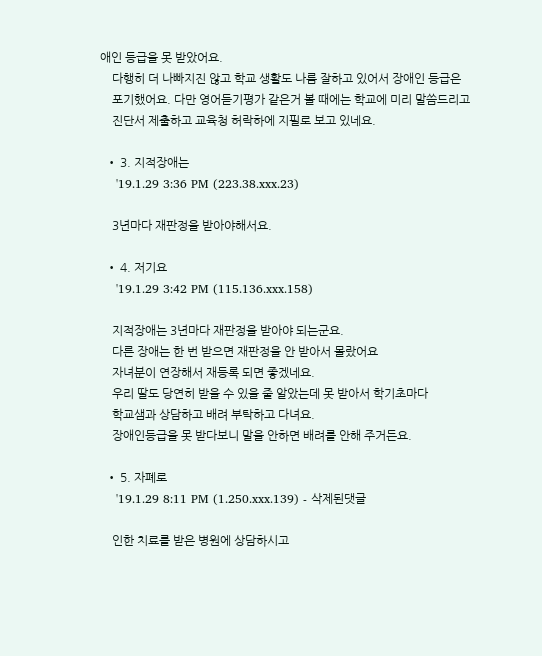애인 등급을 못 받았어요.
    다행히 더 나빠지진 않고 학교 생활도 나름 잘하고 있어서 장애인 등급은
    포기했어요. 다만 영어듣기평가 같은거 볼 때에는 학교에 미리 말씀드리고
    진단서 제출하고 교육청 허락하에 지필로 보고 있네요.

  • 3. 지적장애는
    '19.1.29 3:36 PM (223.38.xxx.23)

    3년마다 재판정을 받아야해서요.

  • 4. 저기요
    '19.1.29 3:42 PM (115.136.xxx.158)

    지적장애는 3년마다 재판정을 받아야 되는군요.
    다른 장애는 한 번 받으면 재판정을 안 받아서 몰랐어요
    자녀분이 연장해서 재등록 되면 좋겠네요.
    우리 딸도 당연히 받을 수 있을 줄 알았는데 못 받아서 학기초마다
    학교샘과 상담하고 배려 부탁하고 다녀요.
    장애인등급을 못 받다보니 말을 안하면 배려를 안해 주거든요.

  • 5. 자폐로
    '19.1.29 8:11 PM (1.250.xxx.139) - 삭제된댓글

    인한 치료를 받은 병원에 상담하시고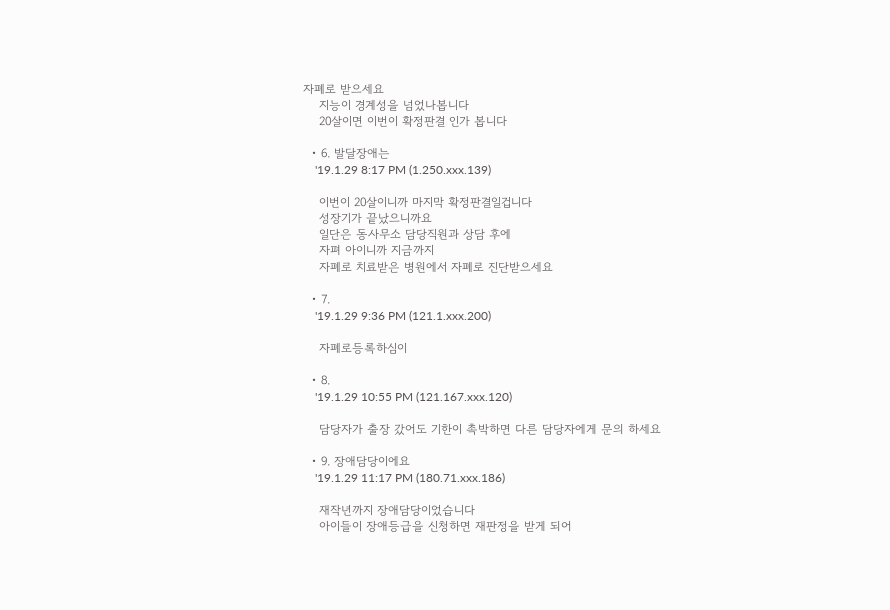자폐로 받으세요
    지능이 경계성을 넘었나봅니다
    20살이면 이번이 확정판결 인가 봅니다

  • 6. 발달장애는
    '19.1.29 8:17 PM (1.250.xxx.139)

    이번이 20살이니까 마지막 확정판결일겁니다
    성장기가 끝났으니까요
    일단은 동사무소 담당직원과 상담 후에
    자펴 아이니까 지금까지
    자폐로 치료받은 병원에서 자폐로 진단받으세요

  • 7.
    '19.1.29 9:36 PM (121.1.xxx.200)

    자폐로등록하심이

  • 8.
    '19.1.29 10:55 PM (121.167.xxx.120)

    담당자가 출장 갔어도 기한이 촉박하면 다른 담당자에게 문의 하세요

  • 9. 장애담당이에요
    '19.1.29 11:17 PM (180.71.xxx.186)

    재작년까지 장애담당이었습니다
    아이들이 장애등급을 신청하면 재판정을 받게 되어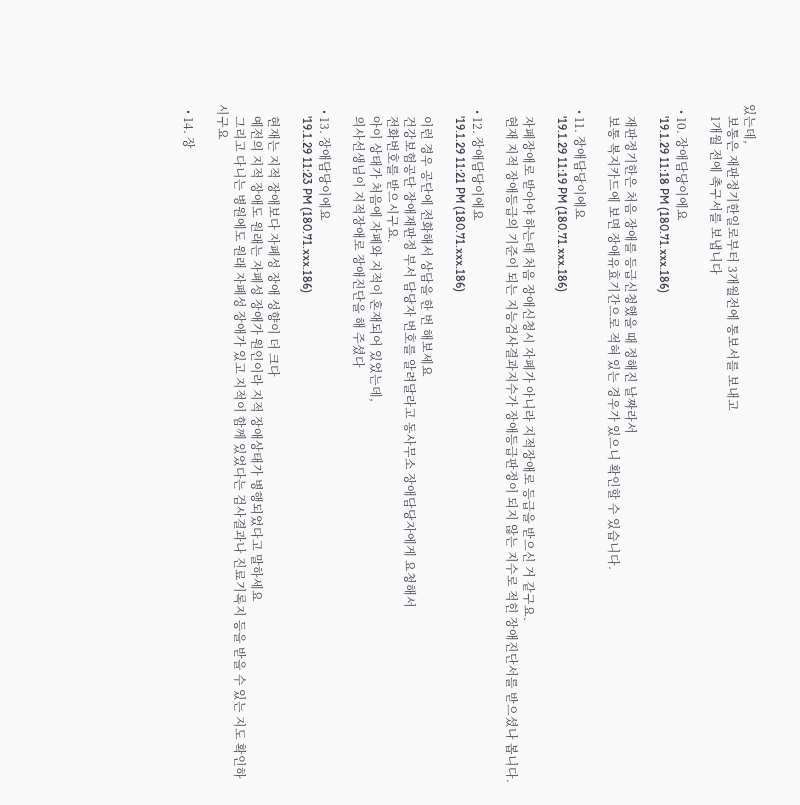있는데,
    보통은 재판정기한일로부터 3개월전에 통보서를 보내고
    1개월 전에 촉구서를 보냅니다

  • 10. 장애담당이에요
    '19.1.29 11:18 PM (180.71.xxx.186)

    재판정기한은 처음 장애를 등급신청했을 때 정해진 날짜라서
    보통 복지카드에 보면 장애유효기간으로 적혀 있는 경우가 있으니 확인할 수 있습니다.

  • 11. 장애담당이에요
    '19.1.29 11:19 PM (180.71.xxx.186)

    자폐장애로 받아야 하는데 처음 장애신청시 자폐가 아니라 지적장애로 등급을 받으신 거 같구요.
    현재 지적 장애등급의 기준이 되는 지능검사결과지수가 장애등급판정이 되지 않는 지수로 적힌 장애진단서를 받으셨나 봅니다.

  • 12. 장애담당이에요
    '19.1.29 11:21 PM (180.71.xxx.186)

    이런 경우 공단에 전화해서 상담을 한 번 해보세요
    건강보험공단 장애재판정 부서 담당자 번호를 알려달라고 동사무소 장애담당자에게 요청해서
    전화번호를 받으시구요.
    아이 상태가 처음에 자폐와 지적이 혼재되어 있었는데,
    의사선생님이 지적장애로 장애진단을 해 주셨다

  • 13. 장애담당이에요
    '19.1.29 11:23 PM (180.71.xxx.186)

    현재는 지적 장애보다 자폐성 장애 성향이 더 크다
    예전의 지적 장애도 원래는 자폐성 장애가 원인이라 지적 장애상태가 병행되었다고 말하세요
    그리고 다니는 병원에도 원래 자폐성 장애가 있고 지적이 함께 있었다는 검사결과나 진료기록지 등을 받을 수 있는 지도 확인하시구요

  • 14. 장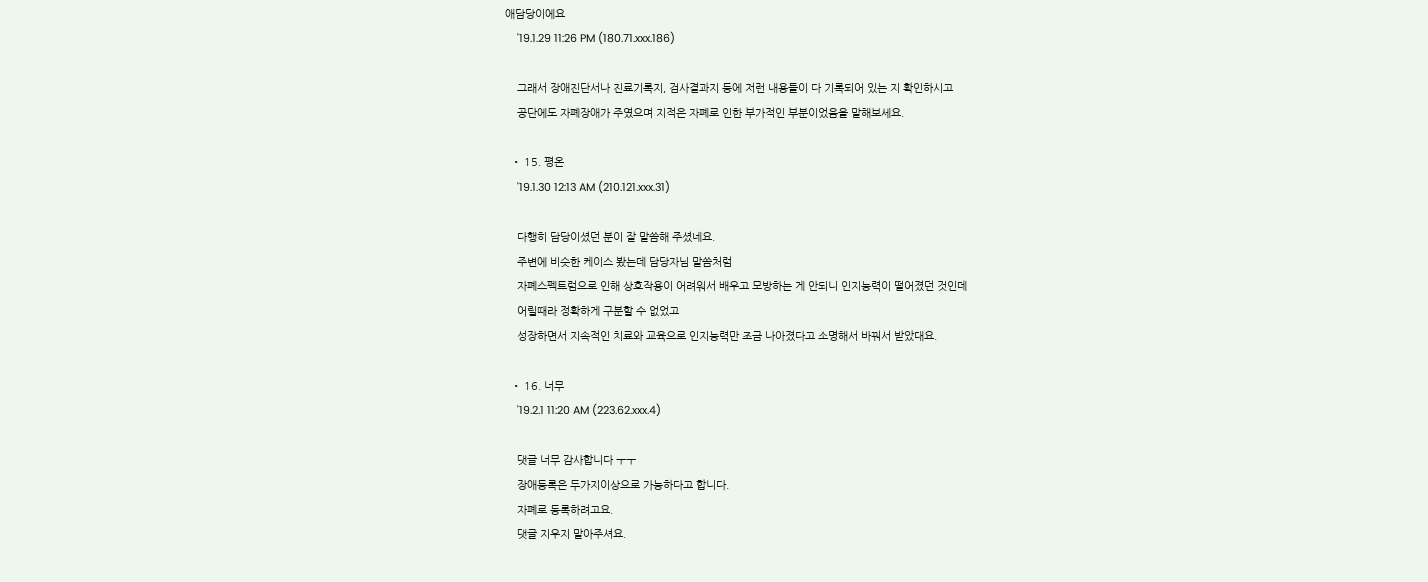애담당이에요
    '19.1.29 11:26 PM (180.71.xxx.186)

    그래서 장애진단서나 진료기록지, 검사결과지 등에 저런 내용들이 다 기록되어 있는 지 확인하시고
    공단에도 자폐장애가 주였으며 지적은 자폐로 인한 부가적인 부분이었음을 말해보세요.

  • 15. 평온
    '19.1.30 12:13 AM (210.121.xxx.31)

    다행히 담당이셨던 분이 잘 말씀해 주셨네요.
    주변에 비슷한 케이스 봤는데 담당자님 말씀처럼
    자폐스펙트럼으로 인해 상호작용이 어려워서 배우고 모방하는 게 안되니 인지능력이 떨어졌던 것인데
    어릴때라 정확하게 구분할 수 없었고
    성장하면서 지속적인 치료와 교육으로 인지능력만 조금 나아졌다고 소명해서 바꿔서 받았대요.

  • 16. 너무
    '19.2.1 11:20 AM (223.62.xxx.4)

    댓글 너무 감사합니다 ㅜㅜ
    장애등록은 두가지이상으로 가능하다고 합니다.
    자폐로 등록하려고요.
    댓글 지우지 말아주셔요.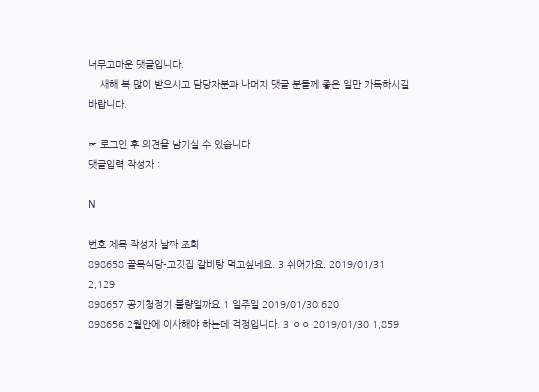너무고마운 댓글입니다.
    새해 복 많이 받으시고 담당자분과 나머지 댓글 분들께 좋은 일만 가득하시길 바랍니다.

☞ 로그인 후 의견을 남기실 수 있습니다
댓글입력 작성자 :

N

번호 제목 작성자 날짜 조회
898658 골목식당-고깃집 갈비탕 먹고싶네요. 3 쉬어가요. 2019/01/31 2,129
898657 공기청정기 불량일까요 1 일주일 2019/01/30 620
898656 2월안에 이사해야 하는데 걱정입니다. 3 ㅇㅇ 2019/01/30 1,859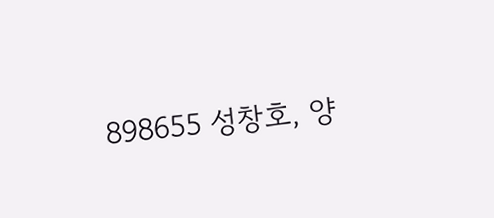898655 성창호, 양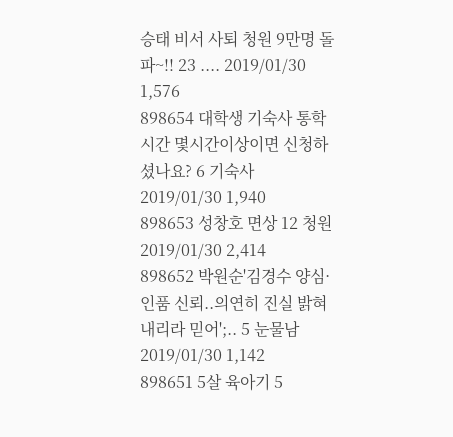승태 비서 사퇴 청원 9만명 돌파~!! 23 .... 2019/01/30 1,576
898654 대학생 기숙사 통학시간 몇시간이상이면 신청하셨나요? 6 기숙사 2019/01/30 1,940
898653 성창호 면상 12 청원 2019/01/30 2,414
898652 박원순'김경수 양심·인품 신뢰..의연히 진실 밝혀내리라 믿어';.. 5 눈물남 2019/01/30 1,142
898651 5살 육아기 5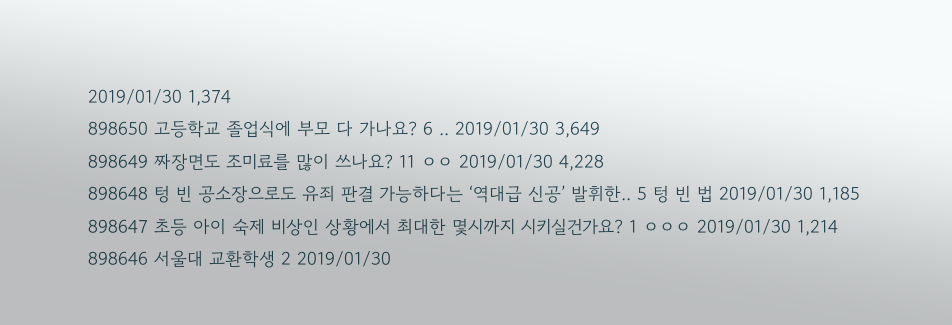2019/01/30 1,374
898650 고등학교 졸업식에 부모 다 가나요? 6 .. 2019/01/30 3,649
898649 짜장면도 조미료를 많이 쓰나요? 11 ㅇㅇ 2019/01/30 4,228
898648 텅 빈 공소장으로도 유죄 판결 가능하다는 ‘역대급 신공’ 발휘한.. 5 텅 빈 법 2019/01/30 1,185
898647 초등 아이 숙제 비상인 상황에서 최대한 몇시까지 시키실건가요? 1 ㅇㅇㅇ 2019/01/30 1,214
898646 서울대 교환학생 2 2019/01/30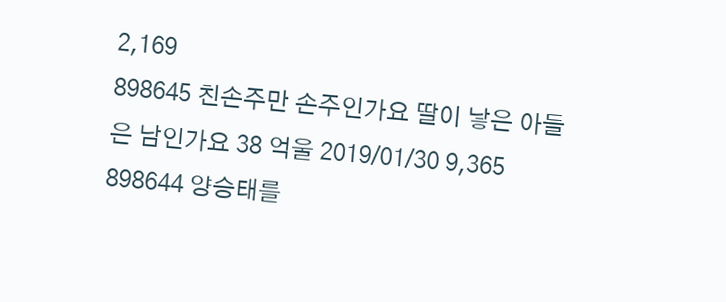2,169
898645 친손주만 손주인가요 딸이 낳은 아들은 남인가요 38 억울 2019/01/30 9,365
898644 양승태를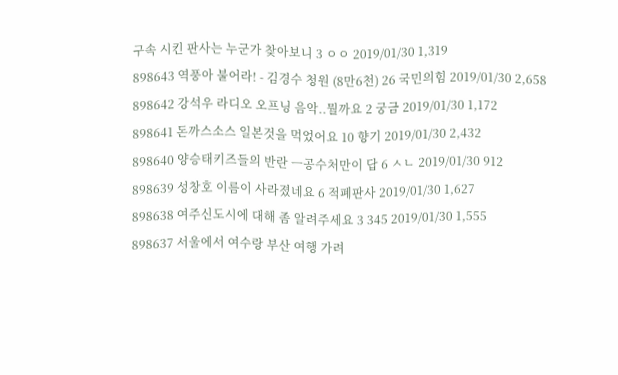구속 시킨 판사는 누군가 찾아보니 3 ㅇㅇ 2019/01/30 1,319
898643 역풍아 불어라! - 김경수 청원 (8만6천) 26 국민의힘 2019/01/30 2,658
898642 강석우 라디오 오프닝 음악..뭘까요 2 궁금 2019/01/30 1,172
898641 돈까스소스 일본것을 먹었어요 10 향기 2019/01/30 2,432
898640 양승태키즈들의 반란 ㅡ공수처만이 답 6 ㅅㄴ 2019/01/30 912
898639 성창호 이름이 사라졌네요 6 적폐판사 2019/01/30 1,627
898638 여주신도시에 대해 좀 알려주세요 3 345 2019/01/30 1,555
898637 서울에서 여수랑 부산 여행 가려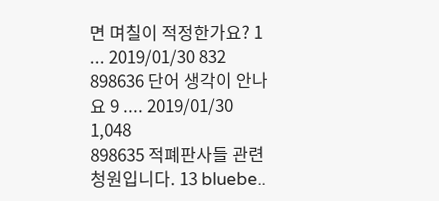면 며칠이 적정한가요? 1 ... 2019/01/30 832
898636 단어 생각이 안나요 9 .... 2019/01/30 1,048
898635 적폐판사들 관련 청원입니다. 13 bluebe..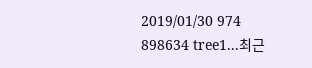2019/01/30 974
898634 tree1...최근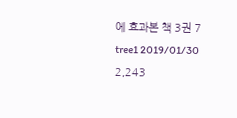에 효과본 책 3권 7 tree1 2019/01/30 2,243